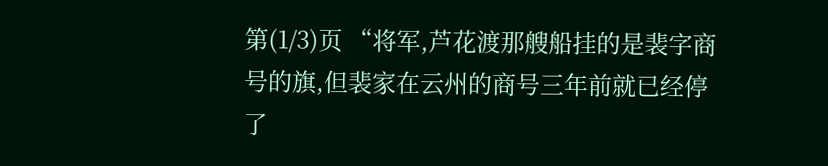第(1/3)页 “将军,芦花渡那艘船挂的是裴字商号的旗,但裴家在云州的商号三年前就已经停了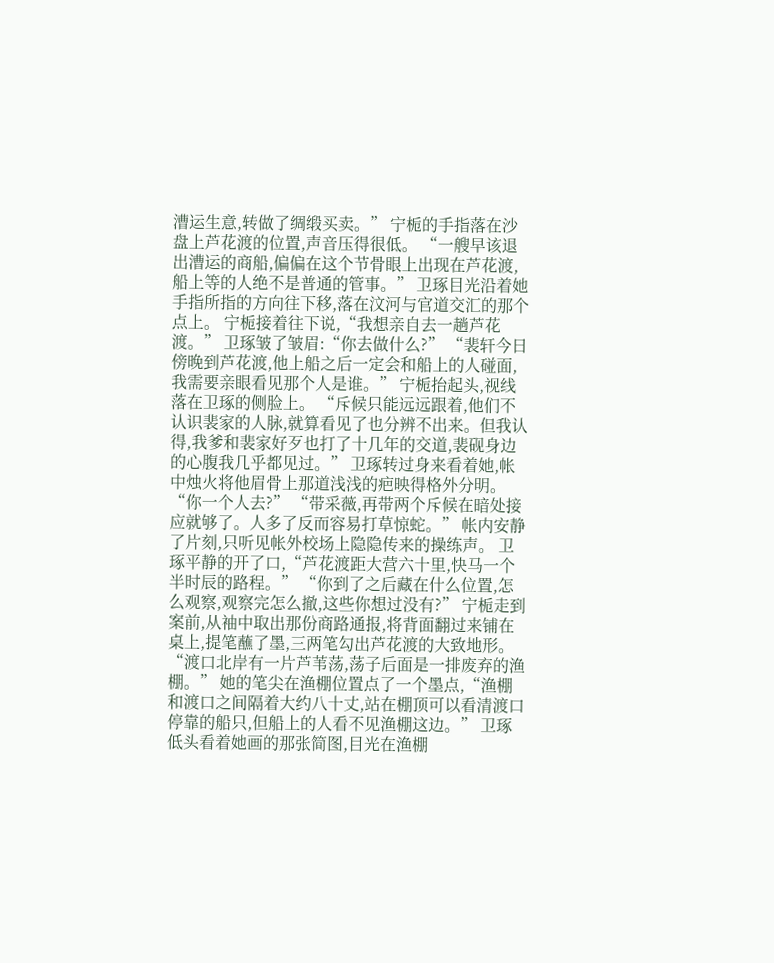漕运生意,转做了绸缎买卖。” 宁栀的手指落在沙盘上芦花渡的位置,声音压得很低。 “一艘早该退出漕运的商船,偏偏在这个节骨眼上出现在芦花渡,船上等的人绝不是普通的管事。” 卫琢目光沿着她手指所指的方向往下移,落在汶河与官道交汇的那个点上。 宁栀接着往下说,“我想亲自去一趟芦花渡。” 卫琢皱了皱眉:“你去做什么?” “裴轩今日傍晚到芦花渡,他上船之后一定会和船上的人碰面,我需要亲眼看见那个人是谁。” 宁栀抬起头,视线落在卫琢的侧脸上。 “斥候只能远远跟着,他们不认识裴家的人脉,就算看见了也分辨不出来。但我认得,我爹和裴家好歹也打了十几年的交道,裴砚身边的心腹我几乎都见过。” 卫琢转过身来看着她,帐中烛火将他眉骨上那道浅浅的疤映得格外分明。 “你一个人去?” “带采薇,再带两个斥候在暗处接应就够了。人多了反而容易打草惊蛇。” 帐内安静了片刻,只听见帐外校场上隐隐传来的操练声。 卫琢平静的开了口,“芦花渡距大营六十里,快马一个半时辰的路程。” “你到了之后藏在什么位置,怎么观察,观察完怎么撤,这些你想过没有?” 宁栀走到案前,从袖中取出那份商路通报,将背面翻过来铺在桌上,提笔蘸了墨,三两笔勾出芦花渡的大致地形。 “渡口北岸有一片芦苇荡,荡子后面是一排废弃的渔棚。” 她的笔尖在渔棚位置点了一个墨点,“渔棚和渡口之间隔着大约八十丈,站在棚顶可以看清渡口停靠的船只,但船上的人看不见渔棚这边。” 卫琢低头看着她画的那张简图,目光在渔棚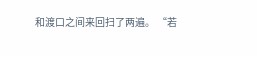和渡口之间来回扫了两遍。 “若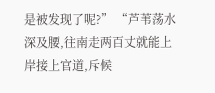是被发现了呢?” “芦苇荡水深及腰,往南走两百丈就能上岸接上官道,斥候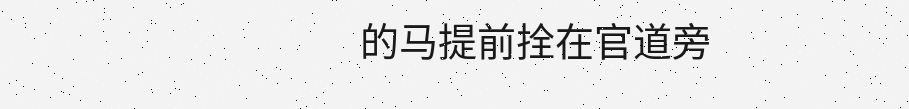的马提前拴在官道旁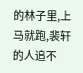的林子里,上马就跑,裴轩的人追不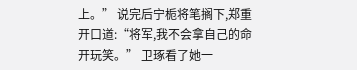上。” 说完后宁栀将笔搁下,郑重开口道:“将军,我不会拿自己的命开玩笑。” 卫琢看了她一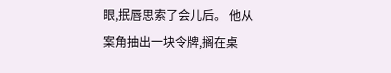眼,抿唇思索了会儿后。 他从案角抽出一块令牌,搁在桌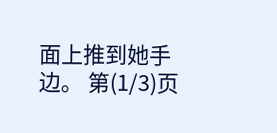面上推到她手边。 第(1/3)页